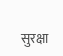सुरक्षा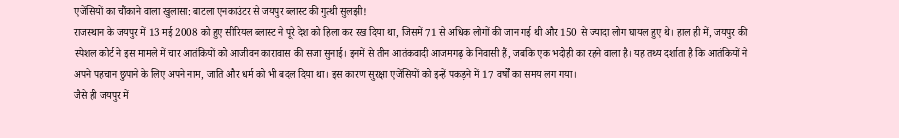एजेंसियों का चौंकाने वाला खुलासा: बाटला एनकाउंटर से जयपुर ब्लास्ट की गुत्थी सुलझी!
राजस्थान के जयपुर में 13 मई 2008 को हुए सीरियल ब्लास्ट ने पूरे देश को हिला कर रख दिया था, जिसमें 71 से अधिक लोगों की जान गई थी और 150 से ज्यादा लोग घायल हुए थे। हाल ही में, जयपुर की स्पेशल कोर्ट ने इस मामले में चार आतंकियों को आजीवन कारावास की सजा सुनाई। इनमें से तीन आतंकवादी आजमगढ़ के निवासी हैं, जबकि एक भदोही का रहने वाला है। यह तथ्य दर्शाता है कि आतंकियों ने अपने पहचान छुपाने के लिए अपने नाम, जाति और धर्म को भी बदल दिया था। इस कारण सुरक्षा एजेंसियों को इन्हें पकड़ने में 17 वर्षों का समय लग गया।
जैसे ही जयपुर में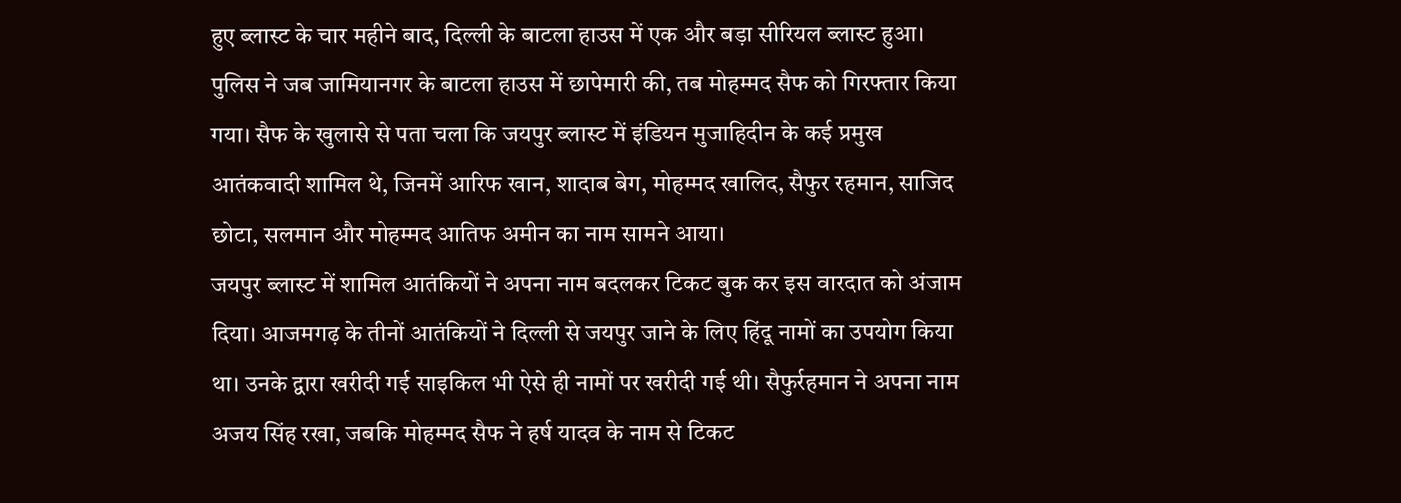हुए ब्लास्ट के चार महीने बाद, दिल्ली के बाटला हाउस में एक और बड़ा सीरियल ब्लास्ट हुआ। पुलिस ने जब जामियानगर के बाटला हाउस में छापेमारी की, तब मोहम्मद सैफ को गिरफ्तार किया गया। सैफ के खुलासे से पता चला कि जयपुर ब्लास्ट में इंडियन मुजाहिदीन के कई प्रमुख आतंकवादी शामिल थे, जिनमें आरिफ खान, शादाब बेग, मोहम्मद खालिद, सैफुर रहमान, साजिद छोटा, सलमान और मोहम्मद आतिफ अमीन का नाम सामने आया।
जयपुर ब्लास्ट में शामिल आतंकियों ने अपना नाम बदलकर टिकट बुक कर इस वारदात को अंजाम दिया। आजमगढ़ के तीनों आतंकियों ने दिल्ली से जयपुर जाने के लिए हिंदू नामों का उपयोग किया था। उनके द्वारा खरीदी गई साइकिल भी ऐसे ही नामों पर खरीदी गई थी। सैफुर्रहमान ने अपना नाम अजय सिंह रखा, जबकि मोहम्मद सैफ ने हर्ष यादव के नाम से टिकट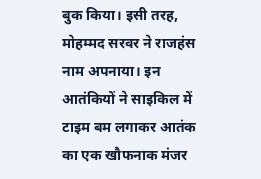बुक किया। इसी तरह, मोहम्मद सरवर ने राजहंस नाम अपनाया। इन आतंकियों ने साइकिल में टाइम बम लगाकर आतंक का एक खौफनाक मंजर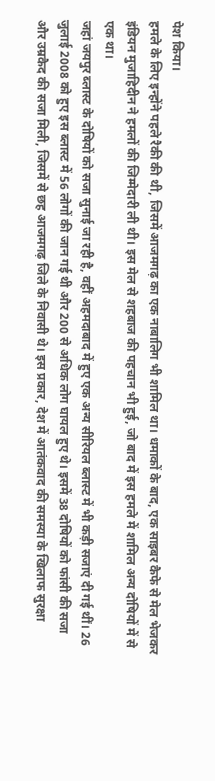पेश किया।
हमले के लिए इन्होंने पहले रैकी की थी, जिसमें आजमगढ़ का एक नाबालिग भी शामिल था। धमाकों के बाद, एक साइबर कैफे से मेल भेजकर इंडियन मुजाहिदीन ने हमलों की जिम्मेदारी ली थी। इस मेल से शहबाज की पहचान भी हुई, जो बाद में इस हमले में शामिल अन्य दोषियों में से एक था।
जहां जयपुर ब्लास्ट के दोषियों को सजा सुनाई जा रही है, वहीं अहमदाबाद में हुए एक अन्य सीरियल ब्लास्ट में भी कड़ी सजाएं दी गई थीं। 26 जुलाई 2008 को हुए इस ब्लास्ट में 56 लोगों की जान गई थी और 200 से अधिक लोग घायल हुए थे। इसमें 38 दोषियों को फांसी की सजा और उम्रकैद की सजा मिली, जिसमें से छह आजमगढ़ जिले के निवासी थे। इस प्रकार, देश में आतंकवाद की समस्या के खिलाफ सुरक्षा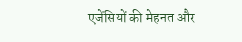एजेंसियों की मेहनत और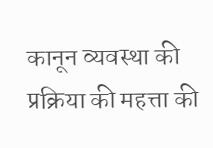कानून व्यवस्था की प्रक्रिया की महत्ता की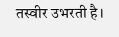तस्वीर उभरती है।